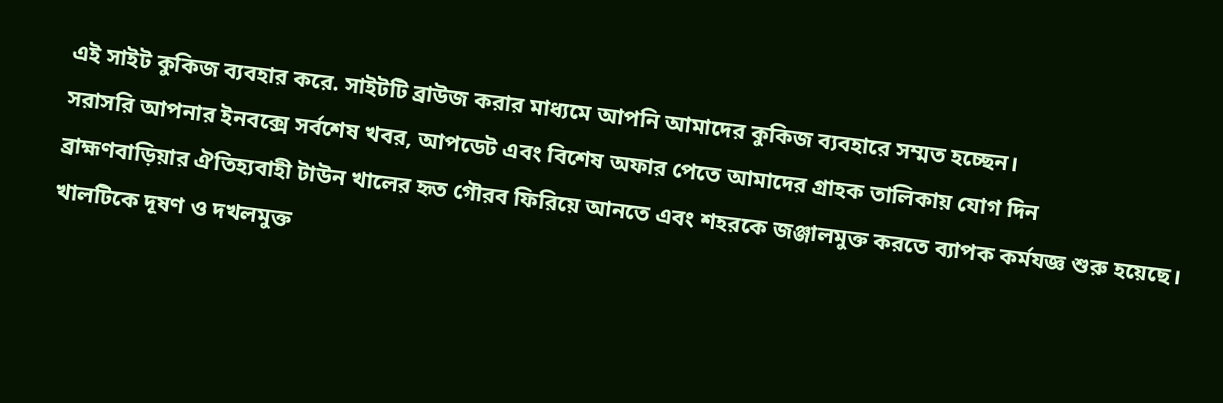এই সাইট কুকিজ ব্যবহার করে. সাইটটি ব্রাউজ করার মাধ্যমে আপনি আমাদের কুকিজ ব্যবহারে সম্মত হচ্ছেন।
সরাসরি আপনার ইনবক্সে সর্বশেষ খবর, আপডেট এবং বিশেষ অফার পেতে আমাদের গ্রাহক তালিকায় যোগ দিন
ব্রাহ্মণবাড়িয়ার ঐতিহ্যবাহী টাউন খালের হৃত গৌরব ফিরিয়ে আনতে এবং শহরকে জঞ্জালমুক্ত করতে ব্যাপক কর্মযজ্ঞ শুরু হয়েছে। খালটিকে দূষণ ও দখলমুক্ত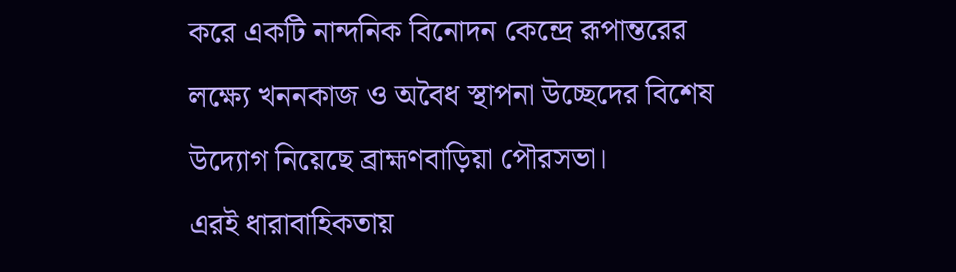করে একটি নান্দনিক বিনোদন কেন্দ্রে রূপান্তরের লক্ষ্যে খননকাজ ও অবৈধ স্থাপনা উচ্ছেদের বিশেষ উদ্যোগ নিয়েছে ব্রাহ্মণবাড়িয়া পৌরসভা।
এরই ধারাবাহিকতায়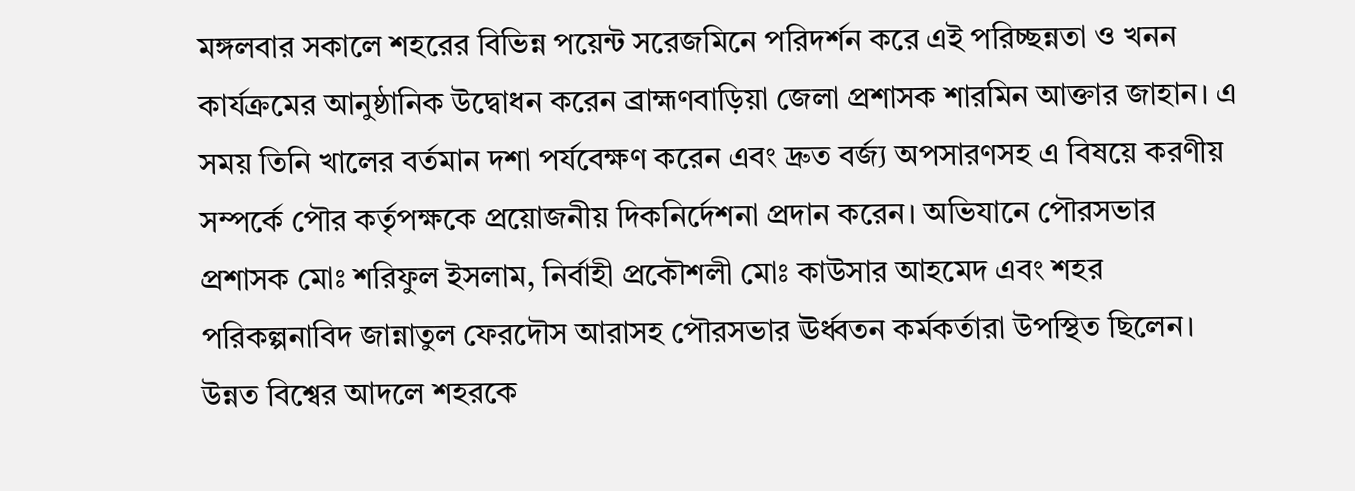মঙ্গলবার সকালে শহরের বিভিন্ন পয়েন্ট সরেজমিনে পরিদর্শন করে এই পরিচ্ছন্নতা ও খনন কার্যক্রমের আনুষ্ঠানিক উদ্বোধন করেন ব্রাহ্মণবাড়িয়া জেলা প্রশাসক শারমিন আক্তার জাহান। এ সময় তিনি খালের বর্তমান দশা পর্যবেক্ষণ করেন এবং দ্রুত বর্জ্য অপসারণসহ এ বিষয়ে করণীয় সম্পর্কে পৌর কর্তৃপক্ষকে প্রয়োজনীয় দিকনির্দেশনা প্রদান করেন। অভিযানে পৌরসভার প্রশাসক মোঃ শরিফুল ইসলাম, নির্বাহী প্রকৌশলী মোঃ কাউসার আহমেদ এবং শহর পরিকল্পনাবিদ জান্নাতুল ফেরদৌস আরাসহ পৌরসভার ঊর্ধ্বতন কর্মকর্তারা উপস্থিত ছিলেন।
উন্নত বিশ্বের আদলে শহরকে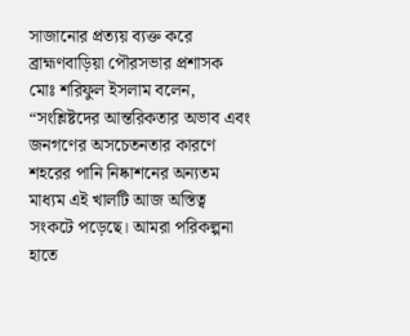সাজানোর প্রত্যয় ব্যক্ত করে ব্রাহ্মণবাড়িয়া পৌরসভার প্রশাসক মোঃ শরিফুল ইসলাম বলেন, “সংশ্লিষ্টদের আন্তরিকতার অভাব এবং জনগণের অসচেতনতার কারণে শহরের পানি নিষ্কাশনের অন্যতম মাধ্যম এই খালটি আজ অস্তিত্ব সংকটে পড়েছে। আমরা পরিকল্পনা হাতে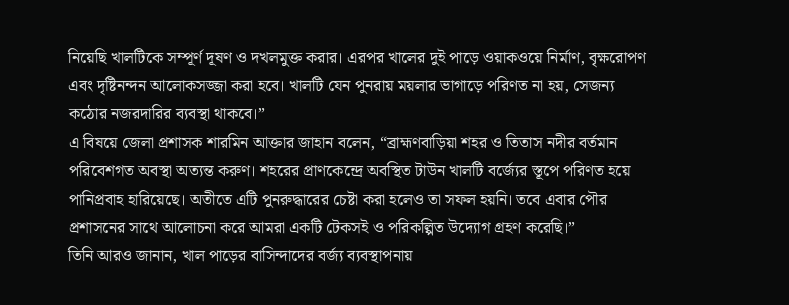নিয়েছি খালটিকে সম্পূর্ণ দূষণ ও দখলমুক্ত করার। এরপর খালের দুই পাড়ে ওয়াকওয়ে নির্মাণ, বৃক্ষরোপণ এবং দৃষ্টিনন্দন আলোকসজ্জা করা হবে। খালটি যেন পুনরায় ময়লার ভাগাড়ে পরিণত না হয়, সেজন্য কঠোর নজরদারির ব্যবস্থা থাকবে।”
এ বিষয়ে জেলা প্রশাসক শারমিন আক্তার জাহান বলেন, “ব্রাহ্মণবাড়িয়া শহর ও তিতাস নদীর বর্তমান পরিবেশগত অবস্থা অত্যন্ত করুণ। শহরের প্রাণকেন্দ্রে অবস্থিত টাউন খালটি বর্জ্যের স্তূপে পরিণত হয়ে পানিপ্রবাহ হারিয়েছে। অতীতে এটি পুনরুদ্ধারের চেষ্টা করা হলেও তা সফল হয়নি। তবে এবার পৌর প্রশাসনের সাথে আলোচনা করে আমরা একটি টেকসই ও পরিকল্পিত উদ্যোগ গ্রহণ করেছি।”
তিনি আরও জানান, খাল পাড়ের বাসিন্দাদের বর্জ্য ব্যবস্থাপনায়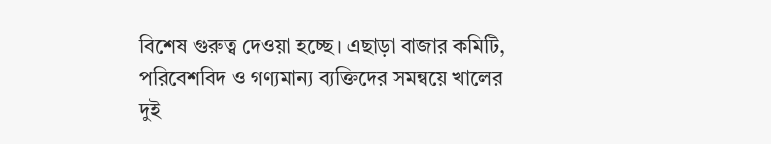বিশেষ গুরুত্ব দেওয়া হচ্ছে। এছাড়া বাজার কমিটি, পরিবেশবিদ ও গণ্যমান্য ব্যক্তিদের সমন্বয়ে খালের দুই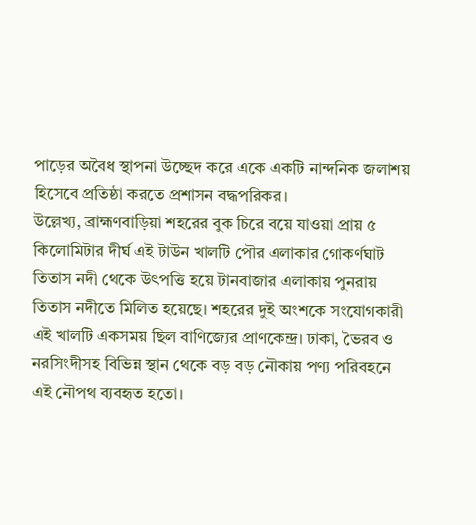পাড়ের অবৈধ স্থাপনা উচ্ছেদ করে একে একটি নান্দনিক জলাশয় হিসেবে প্রতিষ্ঠা করতে প্রশাসন বদ্ধপরিকর।
উল্লেখ্য, ব্রাহ্মণবাড়িয়া শহরের বুক চিরে বয়ে যাওয়া প্রায় ৫ কিলোমিটার দীর্ঘ এই টাউন খালটি পৌর এলাকার গোকর্ণঘাট তিতাস নদী থেকে উৎপত্তি হয়ে টানবাজার এলাকায় পুনরায় তিতাস নদীতে মিলিত হয়েছে। শহরের দুই অংশকে সংযোগকারী এই খালটি একসময় ছিল বাণিজ্যের প্রাণকেন্দ্র। ঢাকা, ভৈরব ও নরসিংদীসহ বিভিন্ন স্থান থেকে বড় বড় নৌকায় পণ্য পরিবহনে এই নৌপথ ব্যবহৃত হতো।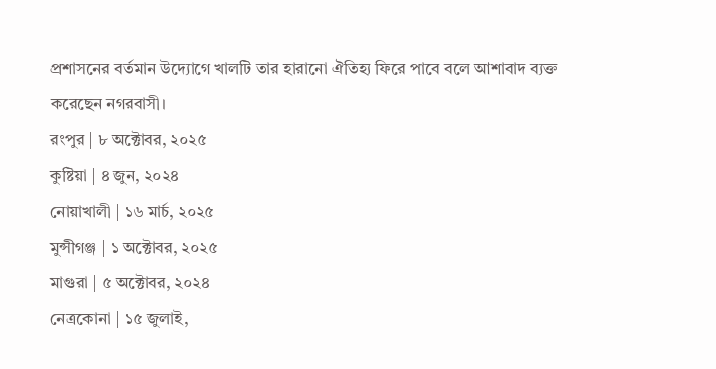প্রশাসনের বর্তমান উদ্যোগে খালটি তার হারানো ঐতিহ্য ফিরে পাবে বলে আশাবাদ ব্যক্ত করেছেন নগরবাসী।
রংপুর | ৮ অক্টোবর, ২০২৫
কুষ্টিয়া | ৪ জুন, ২০২৪
নোয়াখালী | ১৬ মার্চ, ২০২৫
মুন্সীগঞ্জ | ১ অক্টোবর, ২০২৫
মাগুরা | ৫ অক্টোবর, ২০২৪
নেত্রকোনা | ১৫ জুলাই,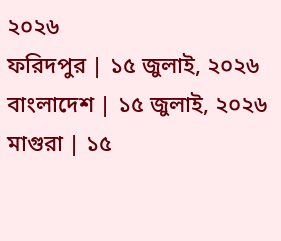২০২৬
ফরিদপুর | ১৫ জুলাই, ২০২৬
বাংলাদেশ | ১৫ জুলাই, ২০২৬
মাগুরা | ১৫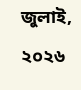জুলাই, ২০২৬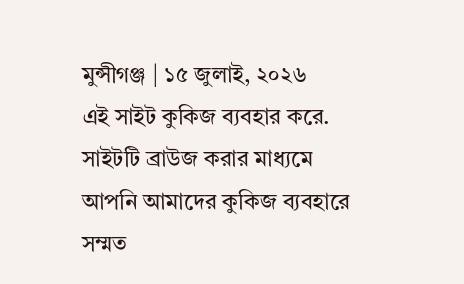মুন্সীগঞ্জ | ১৫ জুলাই, ২০২৬
এই সাইট কুকিজ ব্যবহার করে. সাইটটি ব্রাউজ করার মাধ্যমে আপনি আমাদের কুকিজ ব্যবহারে সম্মত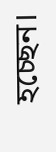হচ্ছেন।